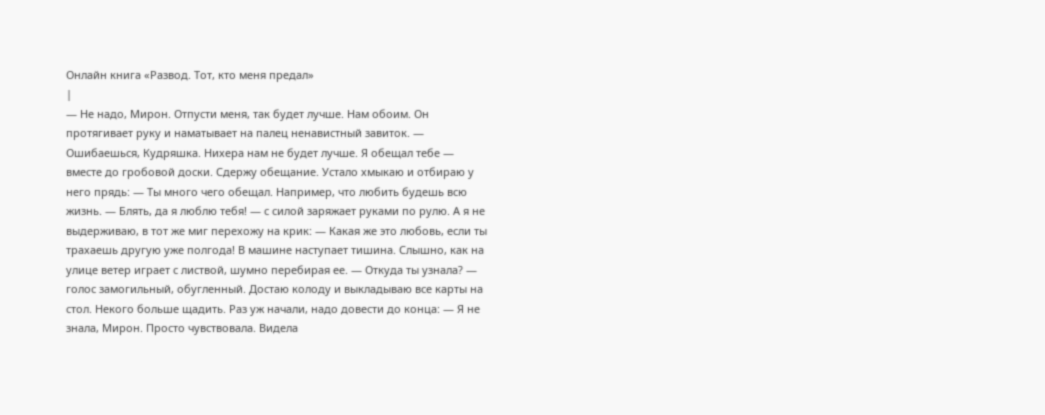Онлайн книга «Развод. Тот, кто меня предал»
|
— Не надо, Мирон. Отпусти меня, так будет лучше. Нам обоим. Он протягивает руку и наматывает на палец ненавистный завиток. — Ошибаешься, Кудряшка. Нихера нам не будет лучше. Я обещал тебе — вместе до гробовой доски. Сдержу обещание. Устало хмыкаю и отбираю у него прядь: — Ты много чего обещал. Например, что любить будешь всю жизнь. — Блять, да я люблю тебя! — с силой заряжает руками по рулю. А я не выдерживаю, в тот же миг перехожу на крик: — Какая же это любовь, если ты трахаешь другую уже полгода! В машине наступает тишина. Слышно, как на улице ветер играет с листвой, шумно перебирая ее. — Откуда ты узнала? — голос замогильный, обугленный. Достаю колоду и выкладываю все карты на стол. Некого больше щадить. Раз уж начали, надо довести до конца: — Я не знала, Мирон. Просто чувствовала. Видела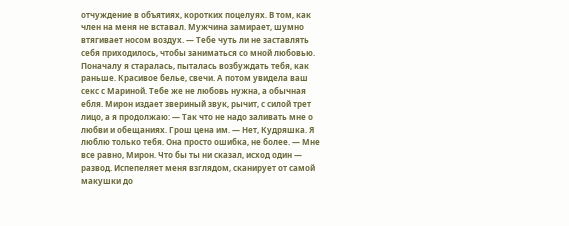отчуждение в объятиях, коротких поцелуях. В том, как член на меня не вставал. Мужчина замирает, шумно втягивает носом воздух. — Тебе чуть ли не заставлять себя приходилось, чтобы заниматься со мной любовью. Поначалу я старалась, пыталась возбуждать тебя, как раньше. Красивое белье, свечи. А потом увидела ваш секс с Мариной. Тебе же не любовь нужна, а обычная ебля. Мирон издает звериный звук, рычит, с силой трет лицо, а я продолжаю: — Так что не надо заливать мне о любви и обещаниях. Грош цена им. — Нет, Кудряшка. Я люблю только тебя. Она просто ошибка, не более. — Мне все равно, Мирон. Что бы ты ни сказал, исход один — развод. Испепеляет меня взглядом, сканирует от самой макушки до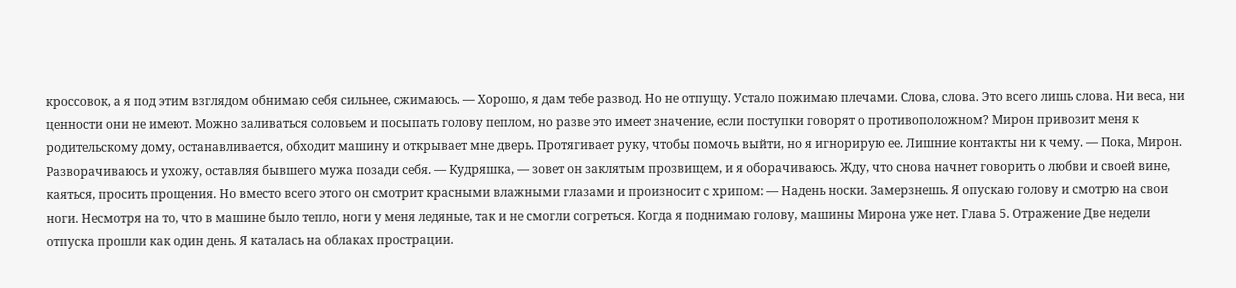кроссовок, а я под этим взглядом обнимаю себя сильнее, сжимаюсь. — Хорошо, я дам тебе развод. Но не отпущу. Устало пожимаю плечами. Слова, слова. Это всего лишь слова. Ни веса, ни ценности они не имеют. Можно заливаться соловьем и посыпать голову пеплом, но разве это имеет значение, если поступки говорят о противоположном? Мирон привозит меня к родительскому дому, останавливается, обходит машину и открывает мне дверь. Протягивает руку, чтобы помочь выйти, но я игнорирую ее. Лишние контакты ни к чему. — Пока, Мирон. Разворачиваюсь и ухожу, оставляя бывшего мужа позади себя. — Кудряшка, — зовет он заклятым прозвищем, и я оборачиваюсь. Жду, что снова начнет говорить о любви и своей вине, каяться, просить прощения. Но вместо всего этого он смотрит красными влажными глазами и произносит с хрипом: — Надень носки. Замерзнешь. Я опускаю голову и смотрю на свои ноги. Несмотря на то, что в машине было тепло, ноги у меня ледяные, так и не смогли согреться. Когда я поднимаю голову, машины Мирона уже нет. Глава 5. Отражение Две недели отпуска прошли как один день. Я каталась на облаках прострации.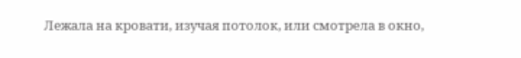Лежала на кровати, изучая потолок, или смотрела в окно,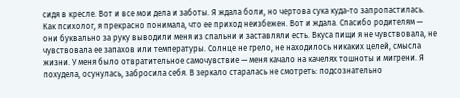сидя в кресле. Вот и все мои дела и заботы. Я ждала боли, но чертова сука куда-то запропастилась. Как психолог, я прекрасно понимала, что ее приход неизбежен. Вот и ждала. Спасибо родителям — они буквально за руку выводили меня из спальни и заставляли есть. Вкуса пищи я не чувствовала, не чувствовала ее запахов или температуры. Солнце не грело, не находилось никаких целей, смысла жизни. У меня было отвратительное самочувствие — меня качало на качелях тошноты и мигрени. Я похудела, осунулась, забросила себя. В зеркало старалась не смотреть: подсознательно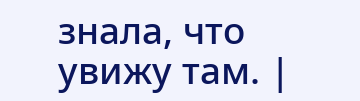знала, что увижу там. |